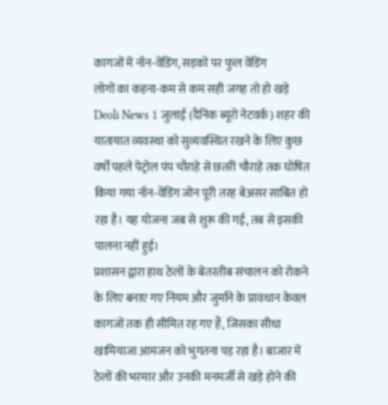कागजों में नॉन-वेंडिंग, सड़कों पर फुल वेंडिंग
लोगों का कहना-कम से कम सही जगह तो हो खड़े
Deoli News 1 जुलाई (दैनिक ब्यूरो नेटवर्क) शहर की यातायात व्यवस्था को सुव्यवस्थित रखने के लिए कुछ वर्षों पहले पेट्रोल पंप चौराहे से छतरी चौराहे तक घोषित किया गया नॉन-वेंडिंग जोन पूरी तरह बेअसर साबित हो रहा है। यह योजना जब से शुरू की गई, तब से इसकी पालना नहीं हुई।
प्रशासन द्वारा हाथ ठेलों के बेतरतीब संचालन को रोकने के लिए बनाए गए नियम और जुर्माने के प्रावधान केवल कागजों तक ही सीमित रह गए हैं, जिसका सीधा खामियाजा आमजन को भुगतना पड़ रहा है। बाजार में ठेलों की भरमार और उनकी मनमर्जी से खड़े होने की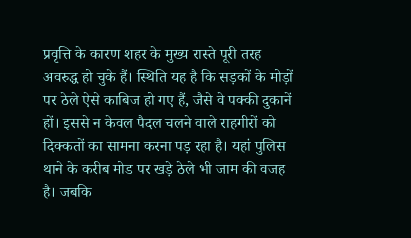प्रवृत्ति के कारण शहर के मुख्य रास्ते पूरी तरह अवरुद्ध हो चुके हैं। स्थिति यह है कि सड़कों के मोड़ों पर ठेले ऐसे काबिज हो गए हैं, जैसे वे पक्की दुकानें हों। इससे न केवल पैदल चलने वाले राहगीरों को दिक्कतों का सामना करना पड़ रहा है। यहां पुलिस थाने के करीब मोड पर खड़े ठेले भी जाम की वजह है। जबकि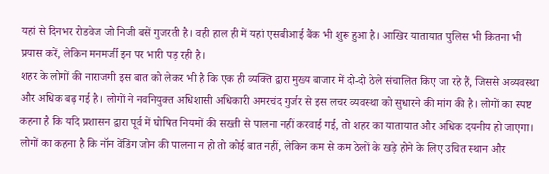यहां से दिनभर रोडवेज जो निजी बसें गुजरती है। वही हाल ही में यहां एसबीआई बैंक भी शुरू हुआ है। आखिर यातायात पुलिस भी कितना भी प्रयास करें, लेकिन मनमर्जी इन पर भारी पड़ रही है।
शहर के लोगों की नाराजगी इस बात को लेकर भी है कि एक ही व्यक्ति द्वारा मुख्य बाजार में दो-दो ठेले संचालित किए जा रहे हैं, जिससे अव्यवस्था और अधिक बढ़ गई है। लोगों ने नवनियुक्त अधिशासी अधिकारी अमरचंद गुर्जर से इस लचर व्यवस्था को सुधारने की मांग की है। लोगों का स्पष्ट कहना है कि यदि प्रशासन द्वारा पूर्व में घोषित नियमों की सख्ती से पालना नहीं करवाई गई, तो शहर का यातायात और अधिक दयनीय हो जाएगा।
लोगों का कहना है कि नॉन वेंडिंग जोन की पालना न हो तो कोई बात नहीं, लेकिन कम से कम ठेलों के खड़े होने के लिए उचित स्थान और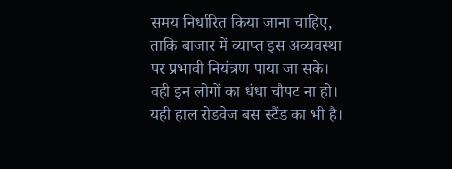समय निर्धारित किया जाना चाहिए, ताकि बाजार में व्याप्त इस अव्यवस्था पर प्रभावी नियंत्रण पाया जा सके। वही इन लोगों का धंधा चौपट ना हो। यही हाल रोडवेज बस स्टैंड का भी है।